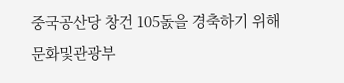중국공산당 창건 105돐을 경축하기 위해 문화및관광부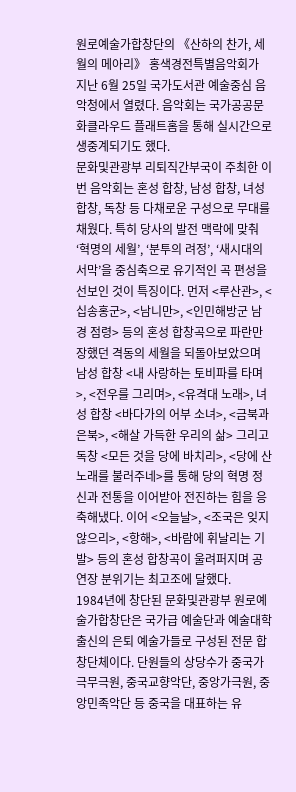원로예술가합창단의 《산하의 찬가, 세월의 메아리》 홍색경전특별음악회가 지난 6월 25일 국가도서관 예술중심 음악청에서 열렸다. 음악회는 국가공공문화클라우드 플래트홈을 통해 실시간으로 생중계되기도 했다.
문화및관광부 리퇴직간부국이 주최한 이번 음악회는 혼성 합창, 남성 합창, 녀성 합창, 독창 등 다채로운 구성으로 무대를 채웠다. 특히 당사의 발전 맥락에 맞춰 ‘혁명의 세월’, ‘분투의 려정’, ‘새시대의 서막’을 중심축으로 유기적인 곡 편성을 선보인 것이 특징이다. 먼저 <루산관>, <십송홍군>, <남니만>, <인민해방군 남경 점령> 등의 혼성 합창곡으로 파란만장했던 격동의 세월을 되돌아보았으며 남성 합창 <내 사랑하는 토비파를 타며>, <전우를 그리며>, <유격대 노래>, 녀성 합창 <바다가의 어부 소녀>, <금북과 은북>, <해살 가득한 우리의 삶> 그리고 독창 <모든 것을 당에 바치리>, <당에 산노래를 불러주네>를 통해 당의 혁명 정신과 전통을 이어받아 전진하는 힘을 응축해냈다. 이어 <오늘날>, <조국은 잊지 않으리>, <항해>, <바람에 휘날리는 기발> 등의 혼성 합창곡이 울려퍼지며 공연장 분위기는 최고조에 달했다.
1984년에 창단된 문화및관광부 원로예술가합창단은 국가급 예술단과 예술대학 출신의 은퇴 예술가들로 구성된 전문 합창단체이다. 단원들의 상당수가 중국가극무극원, 중국교향악단, 중앙가극원, 중앙민족악단 등 중국을 대표하는 유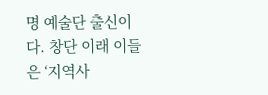명 예술단 출신이다. 창단 이래 이들은 ‘지역사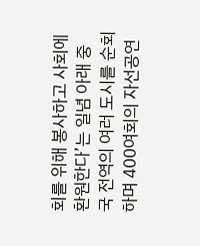회를 위해 봉사하고 사회에 환원한다’는 일념 아래 중국 전역의 여러 도시를 순회하며 400여회의 자선공연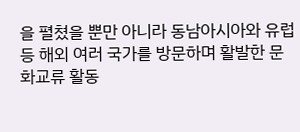을 펼쳤을 뿐만 아니라 동남아시아와 유럽 등 해외 여러 국가를 방문하며 활발한 문화교류 활동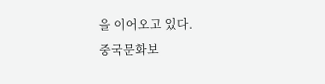을 이어오고 있다.
중국문화보